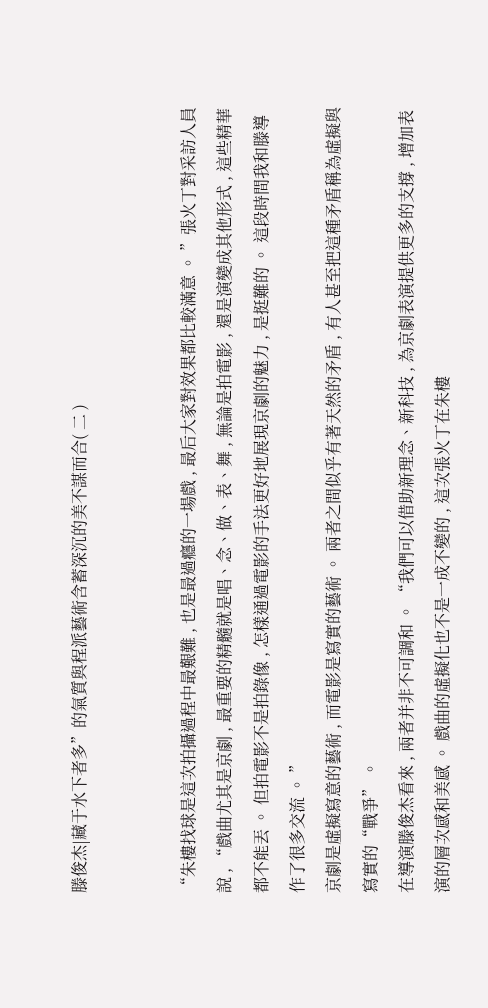滕俊杰|藏于水下者多”的氣質與程派藝術含蓄深沉的美不謀而合( 二 )


“朱樓找球是這次拍攝過程中最艱難 , 也是最過癮的一場戲 , 最后大家對效果都比較滿意 。 ”張火丁對采訪人員說 , “戲曲尤其是京劇 , 最重要的精髓就是唱、念、做、表、舞 , 無論是拍電影 , 還是演變成其他形式 , 這些精華都不能丟 。 但拍電影不是拍錄像 , 怎樣通過電影的手法更好地展現京劇的魅力 , 是挺難的 。 這段時間我和滕導作了很多交流 。 ”
京劇是虛擬寫意的藝術 , 而電影是寫實的藝術 。 兩者之間似乎有著天然的矛盾 , 有人甚至把這種矛盾稱為虛擬與寫實的“戰爭” 。
在導演滕俊杰看來 , 兩者并非不可調和 。 “我們可以借助新理念、新科技 , 為京劇表演提供更多的支撐 , 增加表演的層次感和美感 。 戲曲的虛擬化也不是一成不變的 , 這次張火丁在朱樓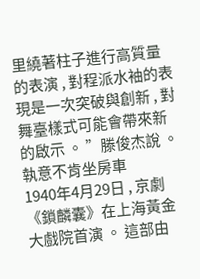里繞著柱子進行高質量的表演 , 對程派水袖的表現是一次突破與創新 , 對舞臺樣式可能會帶來新的啟示 。 ”滕俊杰說 。
執意不肯坐房車
1940年4月29日 , 京劇《鎖麟囊》在上海黃金大戲院首演 。 這部由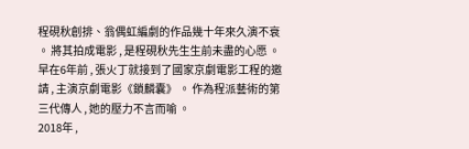程硯秋創排、翁偶虹編劇的作品幾十年來久演不衰 。 將其拍成電影 , 是程硯秋先生生前未盡的心愿 。
早在6年前 , 張火丁就接到了國家京劇電影工程的邀請 , 主演京劇電影《鎖麟囊》 。 作為程派藝術的第三代傳人 , 她的壓力不言而喻 。
2018年 ,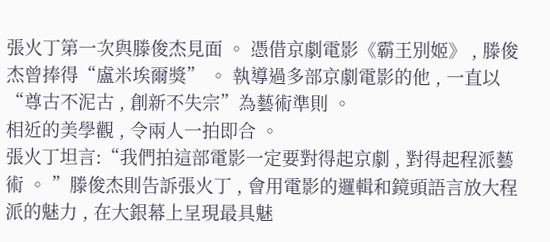張火丁第一次與滕俊杰見面 。 憑借京劇電影《霸王別姬》 , 滕俊杰曾捧得“盧米埃爾獎” 。 執導過多部京劇電影的他 , 一直以“尊古不泥古 , 創新不失宗”為藝術準則 。
相近的美學觀 , 令兩人一拍即合 。
張火丁坦言:“我們拍這部電影一定要對得起京劇 , 對得起程派藝術 。 ”滕俊杰則告訴張火丁 , 會用電影的邏輯和鏡頭語言放大程派的魅力 , 在大銀幕上呈現最具魅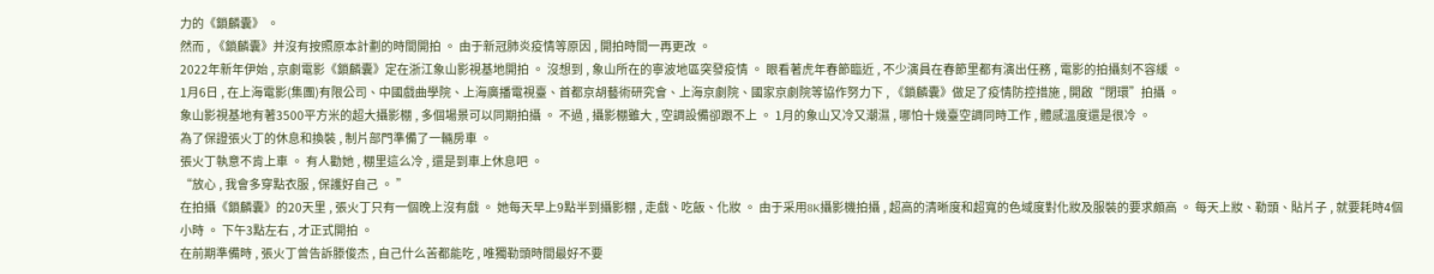力的《鎖麟囊》 。
然而 , 《鎖麟囊》并沒有按照原本計劃的時間開拍 。 由于新冠肺炎疫情等原因 , 開拍時間一再更改 。
2022年新年伊始 , 京劇電影《鎖麟囊》定在浙江象山影視基地開拍 。 沒想到 , 象山所在的寧波地區突發疫情 。 眼看著虎年春節臨近 , 不少演員在春節里都有演出任務 , 電影的拍攝刻不容緩 。
1月6日 , 在上海電影(集團)有限公司、中國戲曲學院、上海廣播電視臺、首都京胡藝術研究會、上海京劇院、國家京劇院等協作努力下 , 《鎖麟囊》做足了疫情防控措施 , 開啟“閉環”拍攝 。
象山影視基地有著3500平方米的超大攝影棚 , 多個場景可以同期拍攝 。 不過 , 攝影棚雖大 , 空調設備卻跟不上 。 1月的象山又冷又潮濕 , 哪怕十幾臺空調同時工作 , 體感溫度還是很冷 。
為了保證張火丁的休息和換裝 , 制片部門準備了一輛房車 。
張火丁執意不肯上車 。 有人勸她 , 棚里這么冷 , 還是到車上休息吧 。
“放心 , 我會多穿點衣服 , 保護好自己 。 ”
在拍攝《鎖麟囊》的20天里 , 張火丁只有一個晚上沒有戲 。 她每天早上9點半到攝影棚 , 走戲、吃飯、化妝 。 由于采用8K攝影機拍攝 , 超高的清晰度和超寬的色域度對化妝及服裝的要求頗高 。 每天上妝、勒頭、貼片子 , 就要耗時4個小時 。 下午3點左右 , 才正式開拍 。
在前期準備時 , 張火丁曾告訴滕俊杰 , 自己什么苦都能吃 , 唯獨勒頭時間最好不要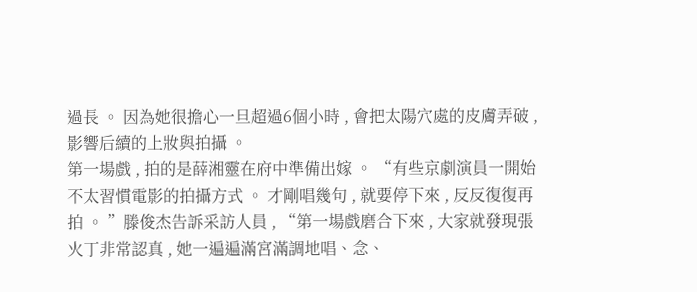過長 。 因為她很擔心一旦超過6個小時 , 會把太陽穴處的皮膚弄破 , 影響后續的上妝與拍攝 。
第一場戲 , 拍的是薛湘靈在府中準備出嫁 。 “有些京劇演員一開始不太習慣電影的拍攝方式 。 才剛唱幾句 , 就要停下來 , 反反復復再拍 。 ”滕俊杰告訴采訪人員 , “第一場戲磨合下來 , 大家就發現張火丁非常認真 , 她一遍遍滿宮滿調地唱、念、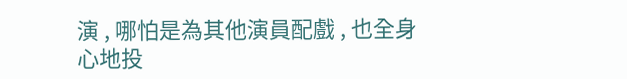演 , 哪怕是為其他演員配戲 , 也全身心地投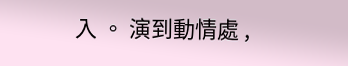入 。 演到動情處 ,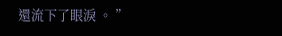還流下了眼淚 。 ”